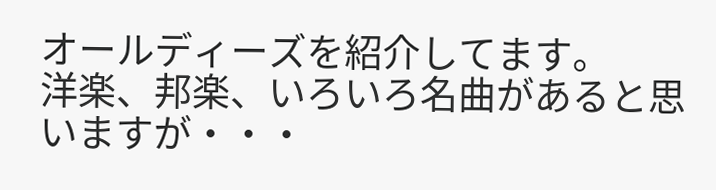オールディーズを紹介してます。
洋楽、邦楽、いろいろ名曲があると思いますが・・・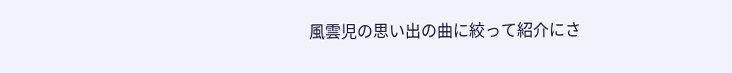風雲児の思い出の曲に絞って紹介にさ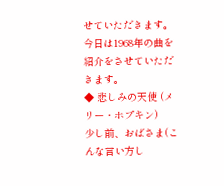せていただきます。
今日は1968年の曲を紹介をさせていただきます。
◆ 悲しみの天使 (メリー・ホプキン)
少し前、おばさま(こんな言い方し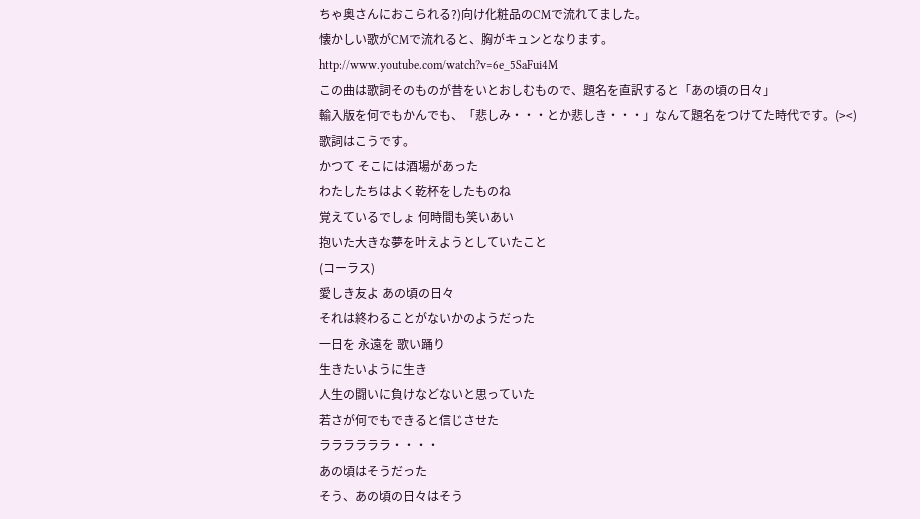ちゃ奥さんにおこられる?)向け化粧品のCMで流れてました。
懐かしい歌がCMで流れると、胸がキュンとなります。
http://www.youtube.com/watch?v=6e_5SaFui4M
この曲は歌詞そのものが昔をいとおしむもので、題名を直訳すると「あの頃の日々」
輸入版を何でもかんでも、「悲しみ・・・とか悲しき・・・」なんて題名をつけてた時代です。(><)
歌詞はこうです。
かつて そこには酒場があった
わたしたちはよく乾杯をしたものね
覚えているでしょ 何時間も笑いあい
抱いた大きな夢を叶えようとしていたこと
(コーラス)
愛しき友よ あの頃の日々
それは終わることがないかのようだった
一日を 永遠を 歌い踊り
生きたいように生き
人生の闘いに負けなどないと思っていた
若さが何でもできると信じさせた
ララララララ・・・・
あの頃はそうだった
そう、あの頃の日々はそう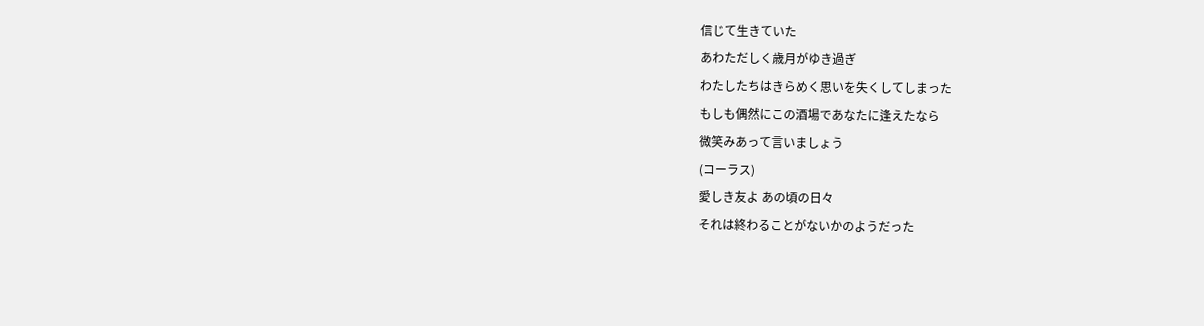信じて生きていた
あわただしく歳月がゆき過ぎ
わたしたちはきらめく思いを失くしてしまった
もしも偶然にこの酒場であなたに逢えたなら
微笑みあって言いましょう
(コーラス)
愛しき友よ あの頃の日々
それは終わることがないかのようだった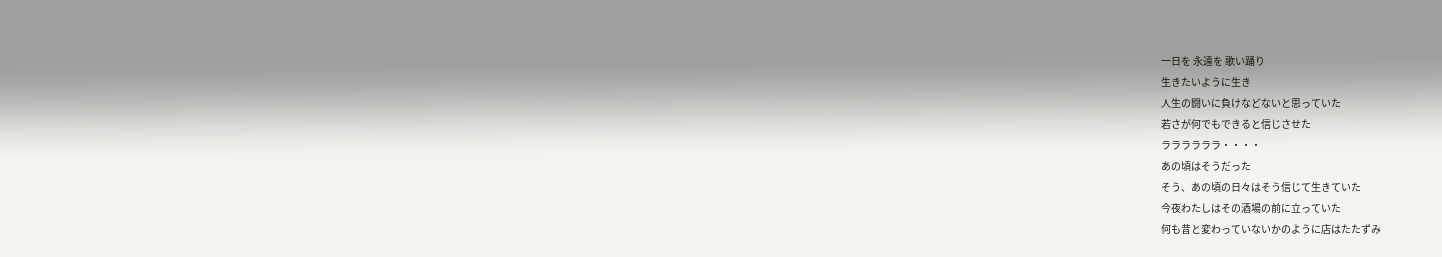一日を 永遠を 歌い踊り
生きたいように生き
人生の闘いに負けなどないと思っていた
若さが何でもできると信じさせた
ララララララ・・・・
あの頃はそうだった
そう、あの頃の日々はそう信じて生きていた
今夜わたしはその酒場の前に立っていた
何も昔と変わっていないかのように店はたたずみ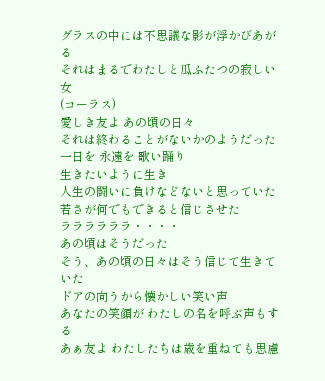グラスの中には不思議な影が浮かびあがる
それはまるでわたしと瓜ふたつの寂しい女
(コーラス)
愛しき友よ あの頃の日々
それは終わることがないかのようだった
一日を 永遠を 歌い踊り
生きたいように生き
人生の闘いに負けなどないと思っていた
若さが何でもできると信じさせた
ララララララ・・・・
あの頃はそうだった
そう、あの頃の日々はそう信じて生きていた
ドアの向うから懐かしい笑い声
あなたの笑顔が わたしの名を呼ぶ声もする
あぁ友よ わたしたちは歳を重ねても思慮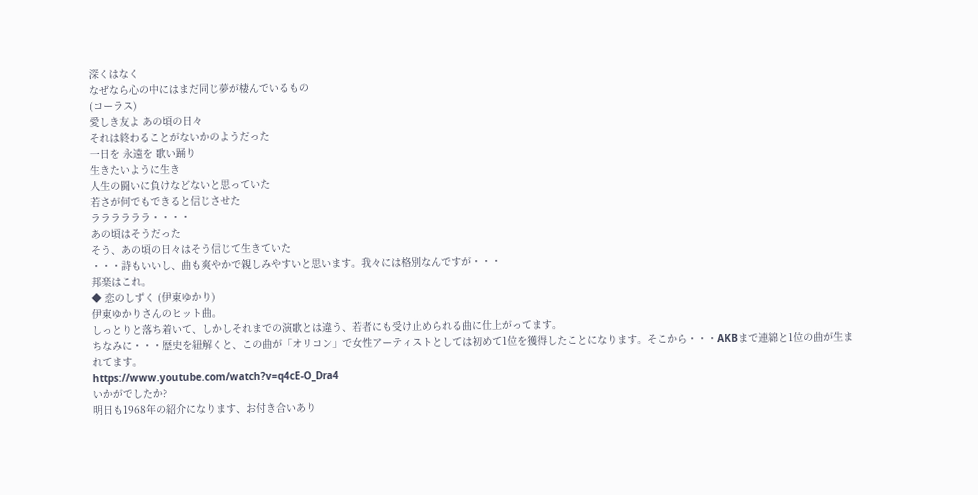深くはなく
なぜなら心の中にはまだ同じ夢が棲んでいるもの
(コーラス)
愛しき友よ あの頃の日々
それは終わることがないかのようだった
一日を 永遠を 歌い踊り
生きたいように生き
人生の闘いに負けなどないと思っていた
若さが何でもできると信じさせた
ララララララ・・・・
あの頃はそうだった
そう、あの頃の日々はそう信じて生きていた
・・・詩もいいし、曲も爽やかで親しみやすいと思います。我々には格別なんですが・・・
邦楽はこれ。
◆ 恋のしずく (伊東ゆかり)
伊東ゆかりさんのヒット曲。
しっとりと落ち着いて、しかしそれまでの演歌とは違う、若者にも受け止められる曲に仕上がってます。
ちなみに・・・歴史を紐解くと、この曲が「オリコン」で女性アーティストとしては初めて1位を獲得したことになります。そこから・・・AKBまで連綿と1位の曲が生まれてます。
https://www.youtube.com/watch?v=q4cE-O_Dra4
いかがでしたか?
明日も1968年の紹介になります、お付き合いあり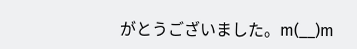がとうございました。m(__)m